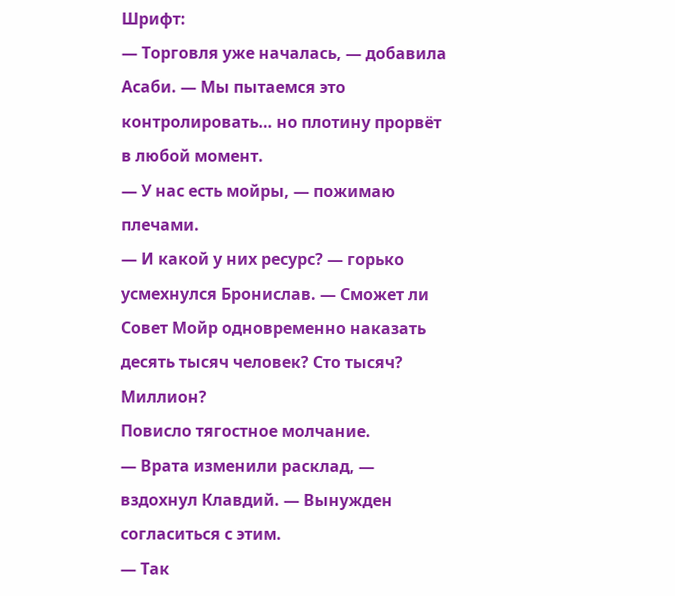Шрифт:
— Торговля уже началась, — добавила Асаби. — Мы пытаемся это контролировать… но плотину прорвёт в любой момент.
— У нас есть мойры, — пожимаю плечами.
— И какой у них ресурс? — горько усмехнулся Бронислав. — Сможет ли Совет Мойр одновременно наказать десять тысяч человек? Сто тысяч? Миллион?
Повисло тягостное молчание.
— Врата изменили расклад, — вздохнул Клавдий. — Вынужден согласиться с этим.
— Так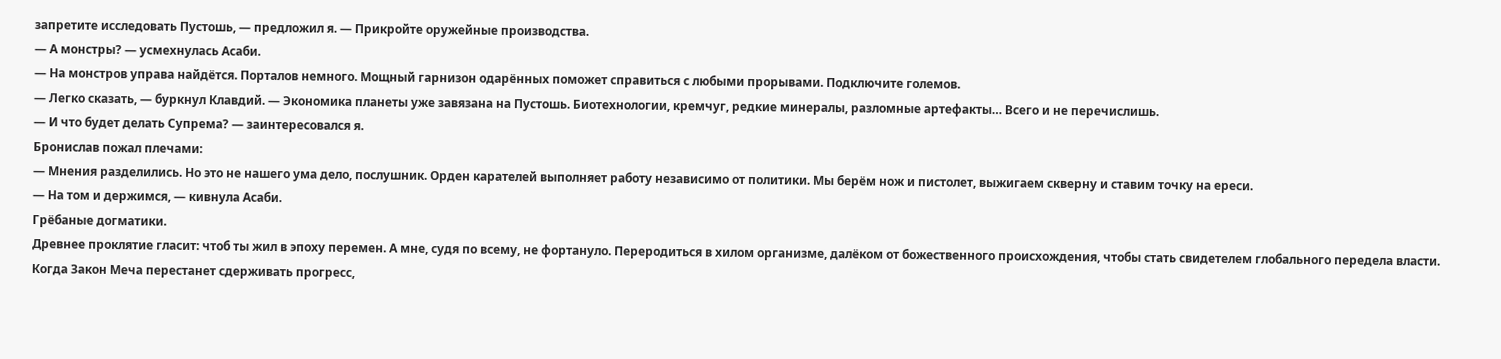запретите исследовать Пустошь, — предложил я. — Прикройте оружейные производства.
— А монстры? — усмехнулась Асаби.
— На монстров управа найдётся. Порталов немного. Мощный гарнизон одарённых поможет справиться с любыми прорывами. Подключите големов.
— Легко сказать, — буркнул Клавдий. — Экономика планеты уже завязана на Пустошь. Биотехнологии, кремчуг, редкие минералы, разломные артефакты… Всего и не перечислишь.
— И что будет делать Супрема? — заинтересовался я.
Бронислав пожал плечами:
— Мнения разделились. Но это не нашего ума дело, послушник. Орден карателей выполняет работу независимо от политики. Мы берём нож и пистолет, выжигаем скверну и ставим точку на ереси.
— На том и держимся, — кивнула Асаби.
Грёбаные догматики.
Древнее проклятие гласит: чтоб ты жил в эпоху перемен. А мне, судя по всему, не фортануло. Переродиться в хилом организме, далёком от божественного происхождения, чтобы стать свидетелем глобального передела власти. Когда Закон Меча перестанет сдерживать прогресс,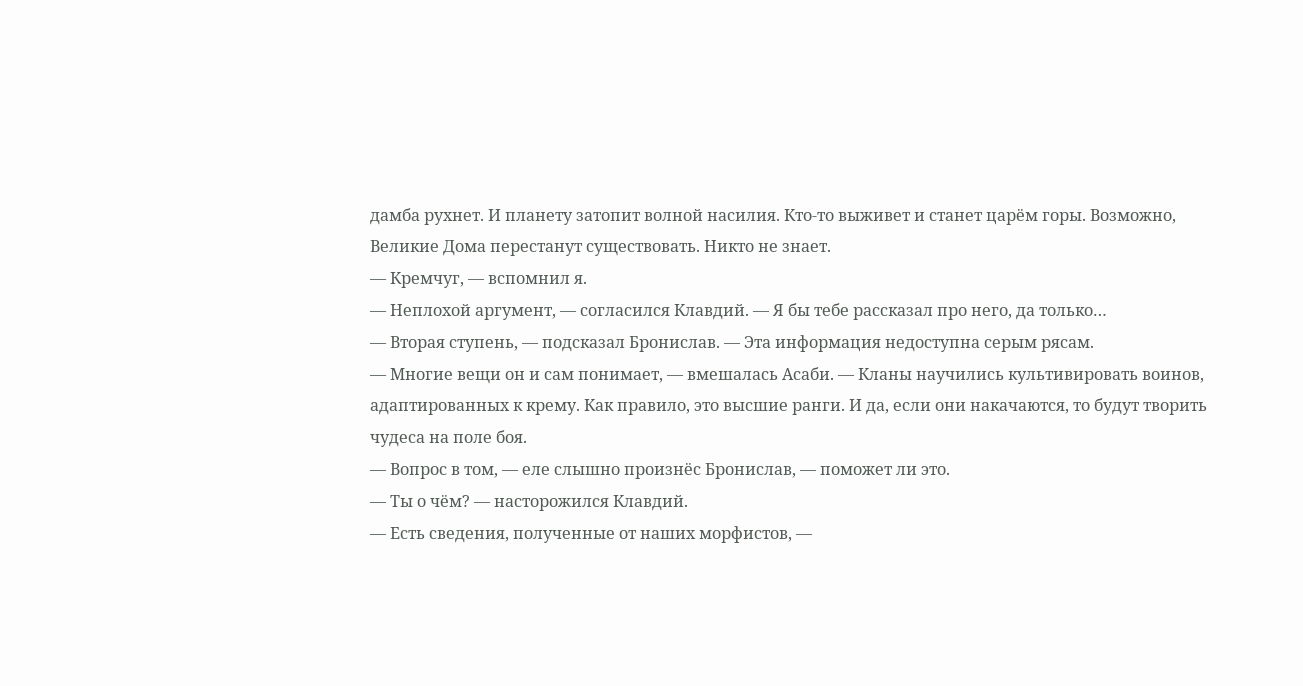дамба рухнет. И планету затопит волной насилия. Кто-то выживет и станет царём горы. Возможно, Великие Дома перестанут существовать. Никто не знает.
— Кремчуг, — вспомнил я.
— Неплохой аргумент, — согласился Клавдий. — Я бы тебе рассказал про него, да только…
— Вторая ступень, — подсказал Бронислав. — Эта информация недоступна серым рясам.
— Многие вещи он и сам понимает, — вмешалась Асаби. — Кланы научились культивировать воинов, адаптированных к крему. Как правило, это высшие ранги. И да, если они накачаются, то будут творить чудеса на поле боя.
— Вопрос в том, — еле слышно произнёс Бронислав, — поможет ли это.
— Ты о чём? — насторожился Клавдий.
— Есть сведения, полученные от наших морфистов, —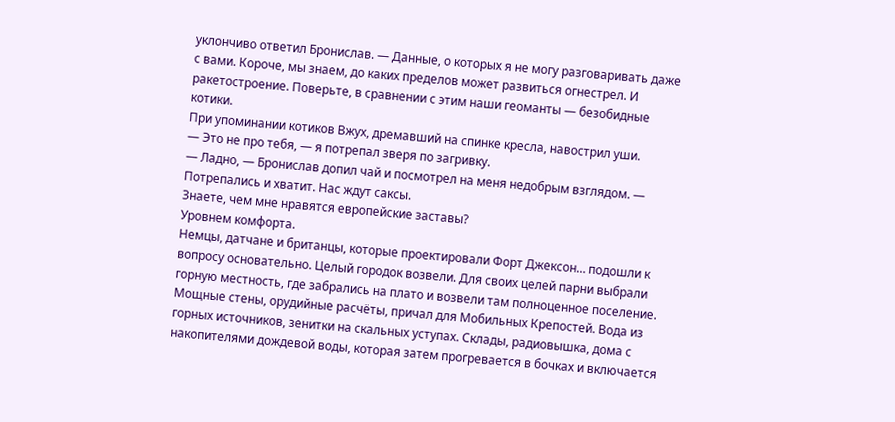уклончиво ответил Бронислав. — Данные, о которых я не могу разговаривать даже с вами. Короче, мы знаем, до каких пределов может развиться огнестрел. И ракетостроение. Поверьте, в сравнении с этим наши геоманты — безобидные котики.
При упоминании котиков Вжух, дремавший на спинке кресла, навострил уши.
— Это не про тебя, — я потрепал зверя по загривку.
— Ладно, — Бронислав допил чай и посмотрел на меня недобрым взглядом. — Потрепались и хватит. Нас ждут саксы.
Знаете, чем мне нравятся европейские заставы?
Уровнем комфорта.
Немцы, датчане и британцы, которые проектировали Форт Джексон… подошли к вопросу основательно. Целый городок возвели. Для своих целей парни выбрали горную местность, где забрались на плато и возвели там полноценное поселение. Мощные стены, орудийные расчёты, причал для Мобильных Крепостей. Вода из горных источников, зенитки на скальных уступах. Склады, радиовышка, дома с накопителями дождевой воды, которая затем прогревается в бочках и включается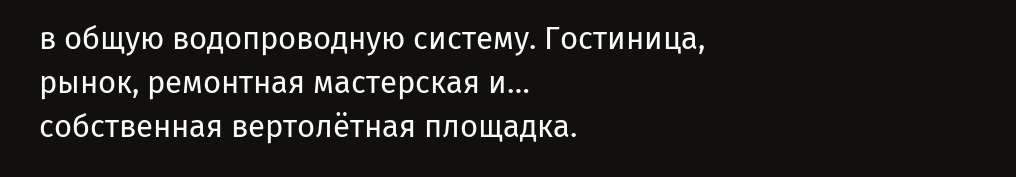в общую водопроводную систему. Гостиница, рынок, ремонтная мастерская и… собственная вертолётная площадка.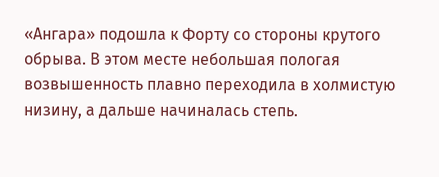«Ангара» подошла к Форту со стороны крутого обрыва. В этом месте небольшая пологая возвышенность плавно переходила в холмистую низину, а дальше начиналась степь.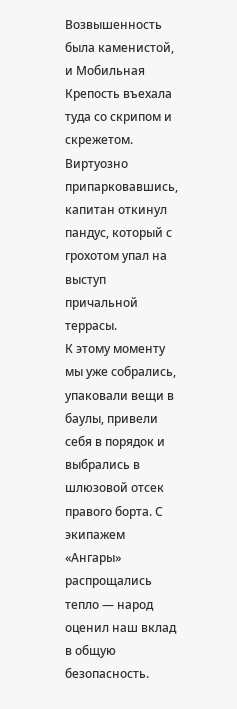Возвышенность была каменистой, и Мобильная Крепость въехала туда со скрипом и скрежетом.
Виртуозно припарковавшись, капитан откинул пандус, который с грохотом упал на выступ причальной террасы.
К этому моменту мы уже собрались, упаковали вещи в баулы, привели себя в порядок и выбрались в шлюзовой отсек правого борта. С экипажем «Ангары» распрощались тепло — народ оценил наш вклад в общую безопасность.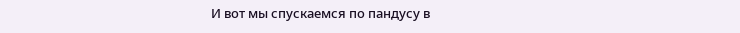И вот мы спускаемся по пандусу в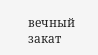вечный закат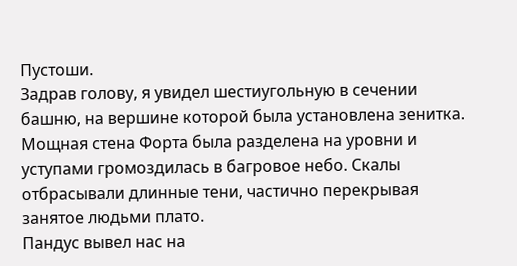Пустоши.
Задрав голову, я увидел шестиугольную в сечении башню, на вершине которой была установлена зенитка. Мощная стена Форта была разделена на уровни и уступами громоздилась в багровое небо. Скалы отбрасывали длинные тени, частично перекрывая занятое людьми плато.
Пандус вывел нас на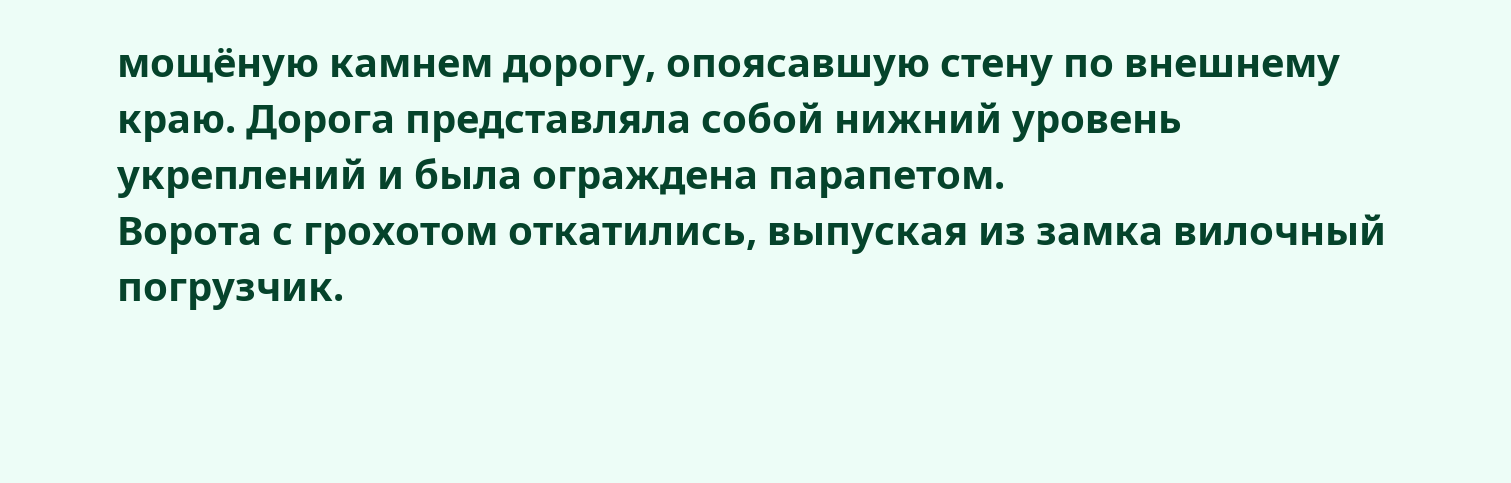мощёную камнем дорогу, опоясавшую стену по внешнему краю. Дорога представляла собой нижний уровень укреплений и была ограждена парапетом.
Ворота с грохотом откатились, выпуская из замка вилочный погрузчик.